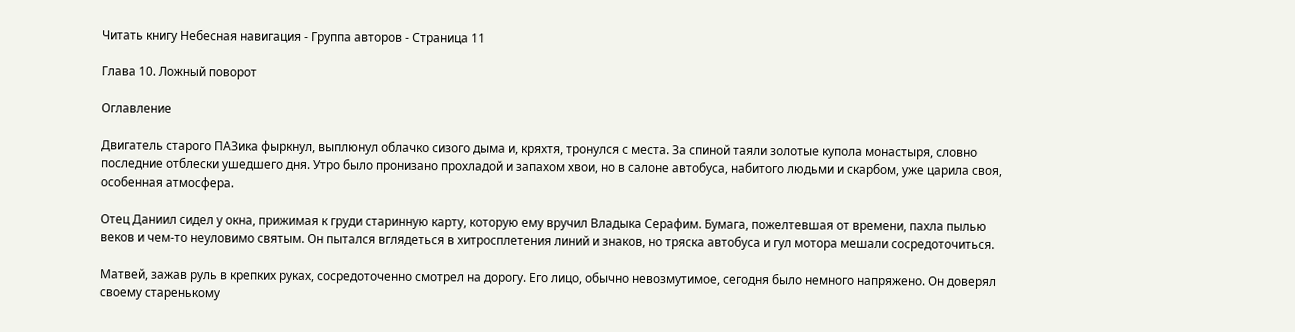Читать книгу Небесная навигация - Группа авторов - Страница 11

Глава 10. Ложный поворот

Оглавление

Двигатель старого ПАЗика фыркнул, выплюнул облачко сизого дыма и, кряхтя, тронулся с места. За спиной таяли золотые купола монастыря, словно последние отблески ушедшего дня. Утро было пронизано прохладой и запахом хвои, но в салоне автобуса, набитого людьми и скарбом, уже царила своя, особенная атмосфера.

Отец Даниил сидел у окна, прижимая к груди старинную карту, которую ему вручил Владыка Серафим. Бумага, пожелтевшая от времени, пахла пылью веков и чем-то неуловимо святым. Он пытался вглядеться в хитросплетения линий и знаков, но тряска автобуса и гул мотора мешали сосредоточиться.

Матвей, зажав руль в крепких руках, сосредоточенно смотрел на дорогу. Его лицо, обычно невозмутимое, сегодня было немного напряжено. Он доверял своему старенькому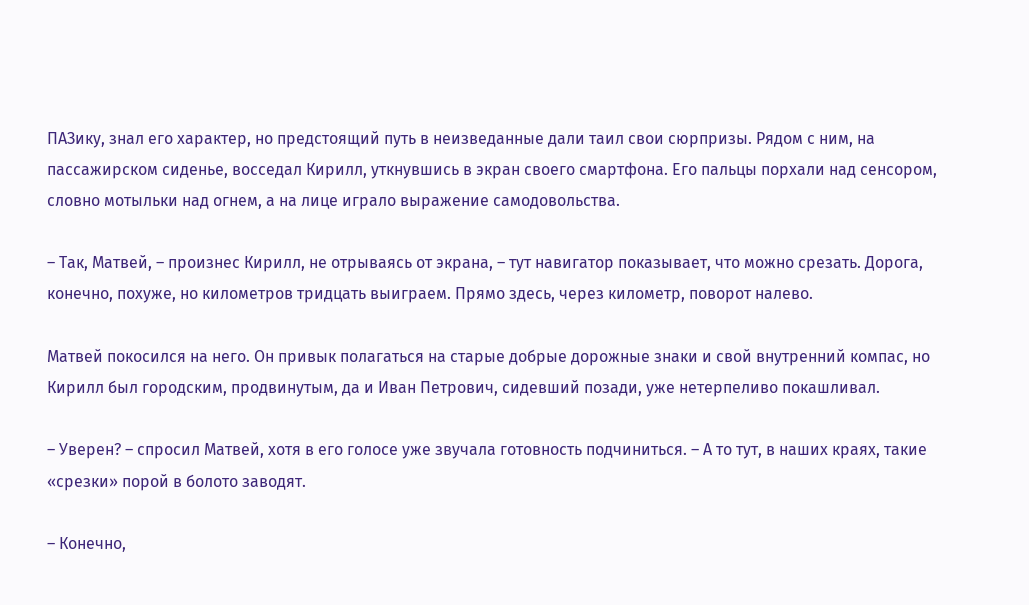ПАЗику, знал его характер, но предстоящий путь в неизведанные дали таил свои сюрпризы. Рядом с ним, на пассажирском сиденье, восседал Кирилл, уткнувшись в экран своего смартфона. Его пальцы порхали над сенсором, словно мотыльки над огнем, а на лице играло выражение самодовольства.

– Так, Матвей, – произнес Кирилл, не отрываясь от экрана, – тут навигатор показывает, что можно срезать. Дорога, конечно, похуже, но километров тридцать выиграем. Прямо здесь, через километр, поворот налево.

Матвей покосился на него. Он привык полагаться на старые добрые дорожные знаки и свой внутренний компас, но Кирилл был городским, продвинутым, да и Иван Петрович, сидевший позади, уже нетерпеливо покашливал.

– Уверен? – спросил Матвей, хотя в его голосе уже звучала готовность подчиниться. – А то тут, в наших краях, такие «срезки» порой в болото заводят.

– Конечно,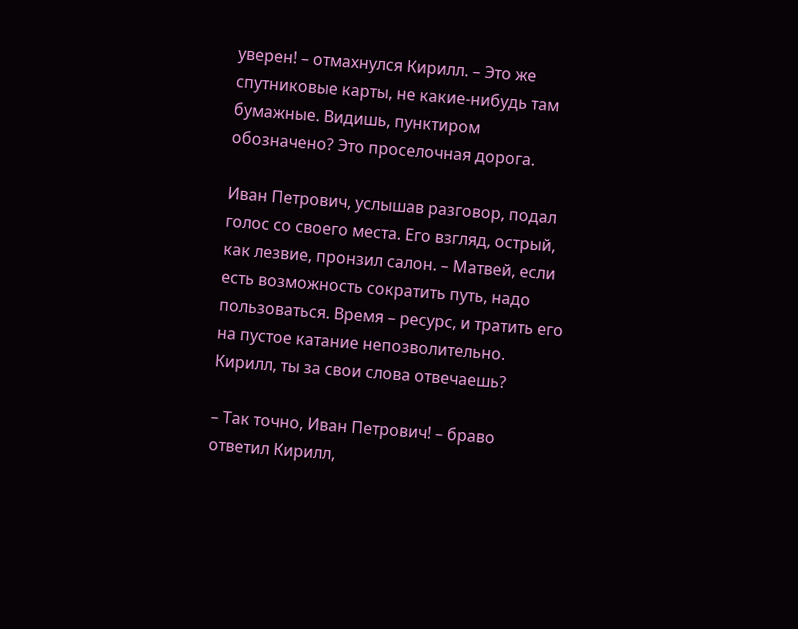уверен! – отмахнулся Кирилл. – Это же спутниковые карты, не какие-нибудь там бумажные. Видишь, пунктиром обозначено? Это проселочная дорога.

Иван Петрович, услышав разговор, подал голос со своего места. Его взгляд, острый, как лезвие, пронзил салон. – Матвей, если есть возможность сократить путь, надо пользоваться. Время – ресурс, и тратить его на пустое катание непозволительно. Кирилл, ты за свои слова отвечаешь?

– Так точно, Иван Петрович! – браво ответил Кирилл,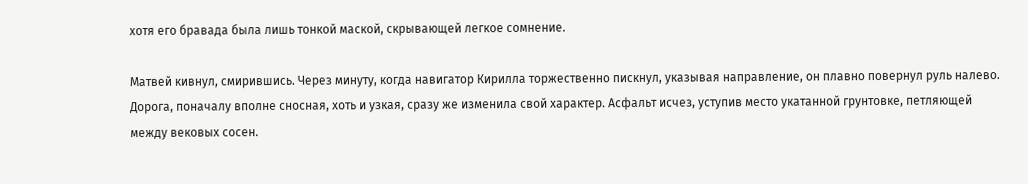хотя его бравада была лишь тонкой маской, скрывающей легкое сомнение.

Матвей кивнул, смирившись. Через минуту, когда навигатор Кирилла торжественно пискнул, указывая направление, он плавно повернул руль налево. Дорога, поначалу вполне сносная, хоть и узкая, сразу же изменила свой характер. Асфальт исчез, уступив место укатанной грунтовке, петляющей между вековых сосен.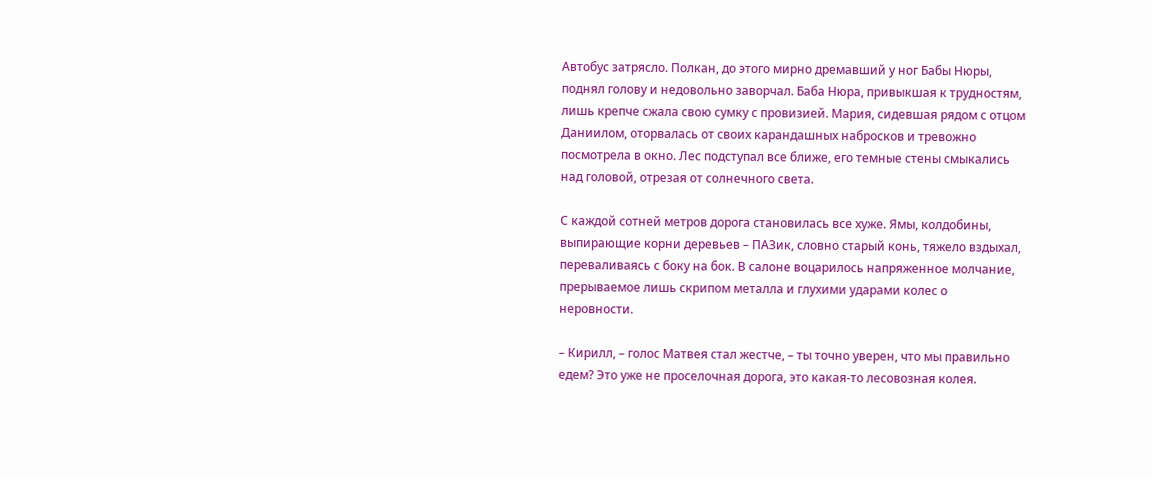Автобус затрясло. Полкан, до этого мирно дремавший у ног Бабы Нюры, поднял голову и недовольно заворчал. Баба Нюра, привыкшая к трудностям, лишь крепче сжала свою сумку с провизией. Мария, сидевшая рядом с отцом Даниилом, оторвалась от своих карандашных набросков и тревожно посмотрела в окно. Лес подступал все ближе, его темные стены смыкались над головой, отрезая от солнечного света.

С каждой сотней метров дорога становилась все хуже. Ямы, колдобины, выпирающие корни деревьев – ПАЗик, словно старый конь, тяжело вздыхал, переваливаясь с боку на бок. В салоне воцарилось напряженное молчание, прерываемое лишь скрипом металла и глухими ударами колес о неровности.

– Кирилл, – голос Матвея стал жестче, – ты точно уверен, что мы правильно едем? Это уже не проселочная дорога, это какая-то лесовозная колея.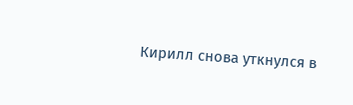Кирилл снова уткнулся в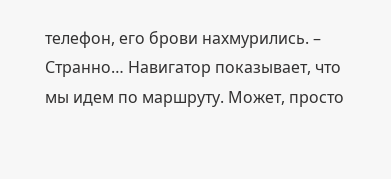телефон, его брови нахмурились. – Странно… Навигатор показывает, что мы идем по маршруту. Может, просто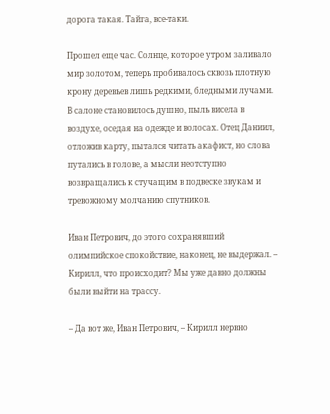дорога такая. Тайга, все-таки.

Прошел еще час. Солнце, которое утром заливало мир золотом, теперь пробивалось сквозь плотную крону деревьев лишь редкими, бледными лучами. В салоне становилось душно, пыль висела в воздухе, оседая на одежде и волосах. Отец Даниил, отложив карту, пытался читать акафист, но слова путались в голове, а мысли неотступно возвращались к стучащим в подвеске звукам и тревожному молчанию спутников.

Иван Петрович, до этого сохранявший олимпийское спокойствие, наконец, не выдержал. – Кирилл, что происходит? Мы уже давно должны были выйти на трассу.

– Да вот же, Иван Петрович, – Кирилл нервно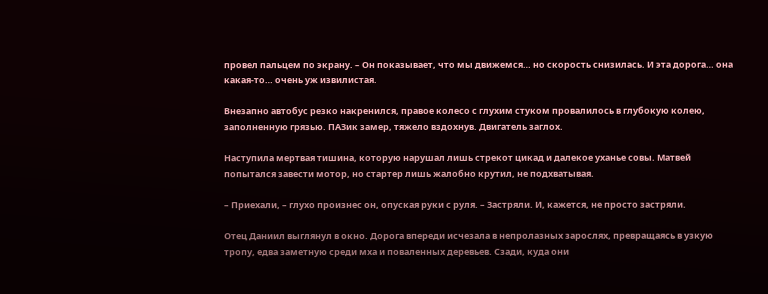провел пальцем по экрану. – Он показывает, что мы движемся… но скорость снизилась. И эта дорога… она какая-то… очень уж извилистая.

Внезапно автобус резко накренился, правое колесо с глухим стуком провалилось в глубокую колею, заполненную грязью. ПАЗик замер, тяжело вздохнув. Двигатель заглох.

Наступила мертвая тишина, которую нарушал лишь стрекот цикад и далекое уханье совы. Матвей попытался завести мотор, но стартер лишь жалобно крутил, не подхватывая.

– Приехали, – глухо произнес он, опуская руки с руля. – Застряли. И, кажется, не просто застряли.

Отец Даниил выглянул в окно. Дорога впереди исчезала в непролазных зарослях, превращаясь в узкую тропу, едва заметную среди мха и поваленных деревьев. Сзади, куда они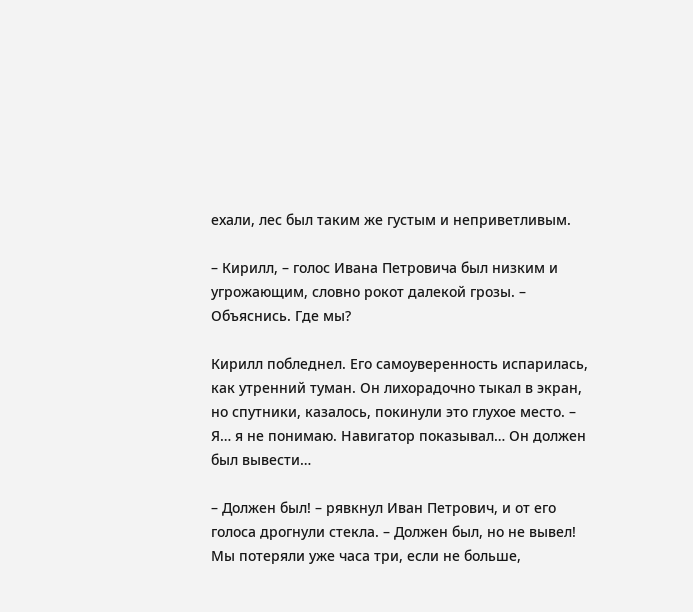ехали, лес был таким же густым и неприветливым.

– Кирилл, – голос Ивана Петровича был низким и угрожающим, словно рокот далекой грозы. – Объяснись. Где мы?

Кирилл побледнел. Его самоуверенность испарилась, как утренний туман. Он лихорадочно тыкал в экран, но спутники, казалось, покинули это глухое место. – Я… я не понимаю. Навигатор показывал… Он должен был вывести…

– Должен был! – рявкнул Иван Петрович, и от его голоса дрогнули стекла. – Должен был, но не вывел! Мы потеряли уже часа три, если не больше,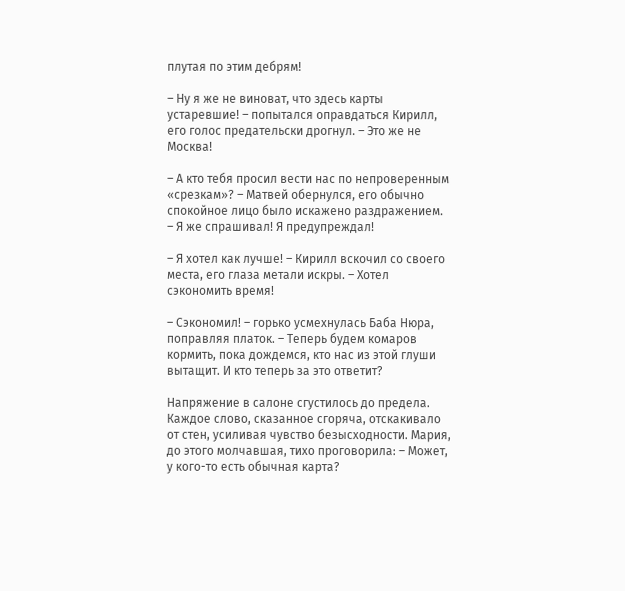плутая по этим дебрям!

– Ну я же не виноват, что здесь карты устаревшие! – попытался оправдаться Кирилл, его голос предательски дрогнул. – Это же не Москва!

– А кто тебя просил вести нас по непроверенным «срезкам»? – Матвей обернулся, его обычно спокойное лицо было искажено раздражением. – Я же спрашивал! Я предупреждал!

– Я хотел как лучше! – Кирилл вскочил со своего места, его глаза метали искры. – Хотел сэкономить время!

– Сэкономил! – горько усмехнулась Баба Нюра, поправляя платок. – Теперь будем комаров кормить, пока дождемся, кто нас из этой глуши вытащит. И кто теперь за это ответит?

Напряжение в салоне сгустилось до предела. Каждое слово, сказанное сгоряча, отскакивало от стен, усиливая чувство безысходности. Мария, до этого молчавшая, тихо проговорила: – Может, у кого-то есть обычная карта?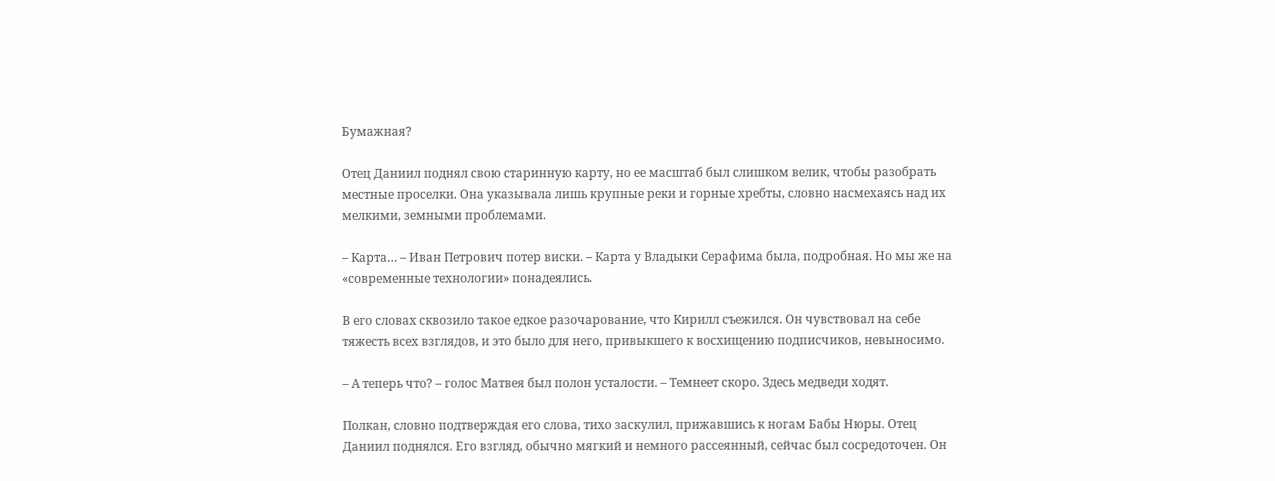Бумажная?

Отец Даниил поднял свою старинную карту, но ее масштаб был слишком велик, чтобы разобрать местные проселки. Она указывала лишь крупные реки и горные хребты, словно насмехаясь над их мелкими, земными проблемами.

– Карта… – Иван Петрович потер виски. – Карта у Владыки Серафима была, подробная. Но мы же на «современные технологии» понадеялись.

В его словах сквозило такое едкое разочарование, что Кирилл съежился. Он чувствовал на себе тяжесть всех взглядов, и это было для него, привыкшего к восхищению подписчиков, невыносимо.

– А теперь что? – голос Матвея был полон усталости. – Темнеет скоро. Здесь медведи ходят.

Полкан, словно подтверждая его слова, тихо заскулил, прижавшись к ногам Бабы Нюры. Отец Даниил поднялся. Его взгляд, обычно мягкий и немного рассеянный, сейчас был сосредоточен. Он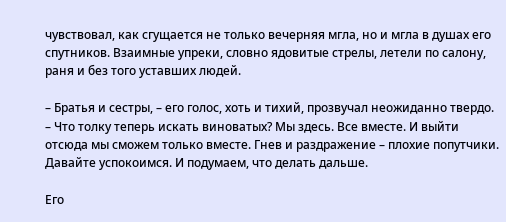чувствовал, как сгущается не только вечерняя мгла, но и мгла в душах его спутников. Взаимные упреки, словно ядовитые стрелы, летели по салону, раня и без того уставших людей.

– Братья и сестры, – его голос, хоть и тихий, прозвучал неожиданно твердо. – Что толку теперь искать виноватых? Мы здесь. Все вместе. И выйти отсюда мы сможем только вместе. Гнев и раздражение – плохие попутчики. Давайте успокоимся. И подумаем, что делать дальше.

Его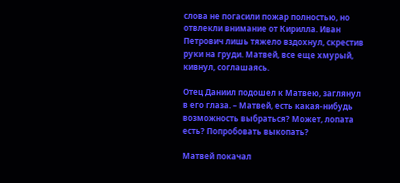слова не погасили пожар полностью, но отвлекли внимание от Кирилла. Иван Петрович лишь тяжело вздохнул, скрестив руки на груди. Матвей, все еще хмурый, кивнул, соглашаясь.

Отец Даниил подошел к Матвею, заглянул в его глаза. – Матвей, есть какая-нибудь возможность выбраться? Может, лопата есть? Попробовать выкопать?

Матвей покачал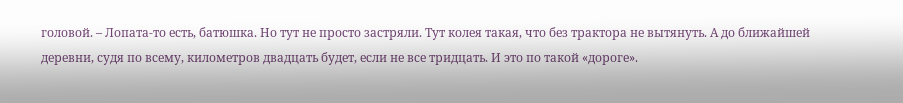головой. – Лопата-то есть, батюшка. Но тут не просто застряли. Тут колея такая, что без трактора не вытянуть. А до ближайшей деревни, судя по всему, километров двадцать будет, если не все тридцать. И это по такой «дороге».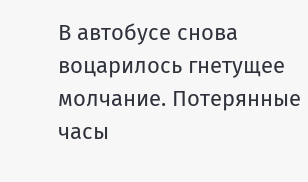В автобусе снова воцарилось гнетущее молчание. Потерянные часы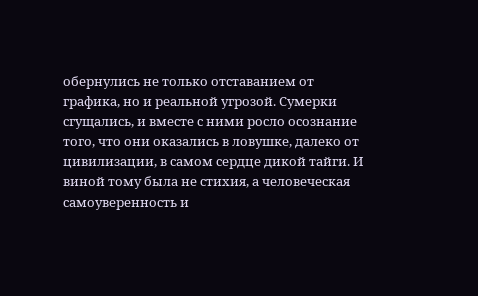обернулись не только отставанием от графика, но и реальной угрозой. Сумерки сгущались, и вместе с ними росло осознание того, что они оказались в ловушке, далеко от цивилизации, в самом сердце дикой тайги. И виной тому была не стихия, а человеческая самоуверенность и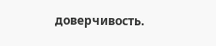доверчивость.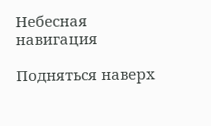Небесная навигация

Подняться наверх